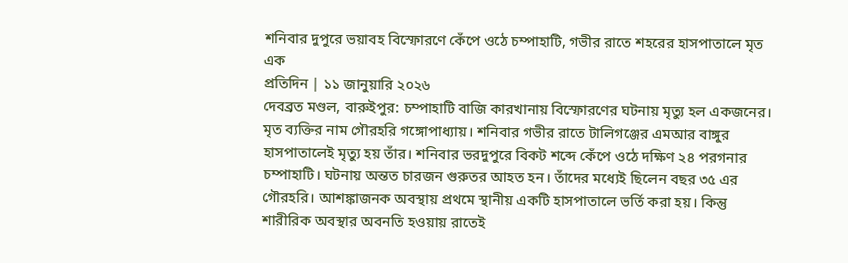শনিবার দুপুরে ভয়াবহ বিস্ফোরণে কেঁপে ওঠে চম্পাহাটি, গভীর রাতে শহরের হাসপাতালে মৃত এক
প্রতিদিন | ১১ জানুয়ারি ২০২৬
দেবব্রত মণ্ডল, বারুইপুর: চম্পাহাটি বাজি কারখানায় বিস্ফোরণের ঘটনায় মৃত্যু হল একজনের। মৃত ব্যক্তির নাম গৌরহরি গঙ্গোপাধ্যায়। শনিবার গভীর রাতে টালিগঞ্জের এমআর বাঙ্গুর হাসপাতালেই মৃত্যু হয় তাঁর। শনিবার ভরদুপুরে বিকট শব্দে কেঁপে ওঠে দক্ষিণ ২৪ পরগনার চম্পাহাটি। ঘটনায় অন্তত চারজন গুরুতর আহত হন। তাঁদের মধ্যেই ছিলেন বছর ৩৫ এর গৌরহরি। আশঙ্কাজনক অবস্থায় প্রথমে স্থানীয় একটি হাসপাতালে ভর্তি করা হয়। কিন্তু শারীরিক অবস্থার অবনতি হওয়ায় রাতেই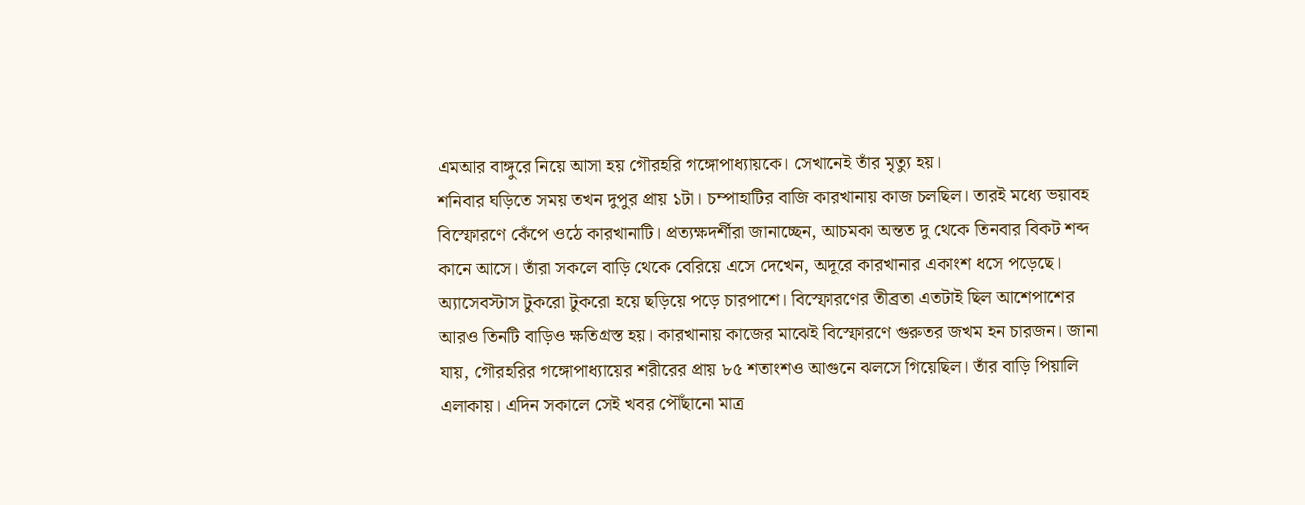এমআর বাঙ্গুরে নিয়ে আসা হয় গৌরহরি গঙ্গোপাধ্যায়কে। সেখানেই তাঁর মৃত্যু হয়।
শনিবার ঘড়িতে সময় তখন দুপুর প্রায় ১টা। চম্পাহাটির বাজি কারখানায় কাজ চলছিল। তারই মধ্যে ভয়াবহ বিস্ফোরণে কেঁপে ওঠে কারখানাটি। প্রত্যক্ষদর্শীরা জানাচ্ছেন, আচমকা অন্তত দু থেকে তিনবার বিকট শব্দ কানে আসে। তাঁরা সকলে বাড়ি থেকে বেরিয়ে এসে দেখেন, অদূরে কারখানার একাংশ ধসে পড়েছে। অ্যাসেবস্টাস টুকরো টুকরো হয়ে ছড়িয়ে পড়ে চারপাশে। বিস্ফোরণের তীব্রতা এতটাই ছিল আশেপাশের আরও তিনটি বাড়িও ক্ষতিগ্রস্ত হয়। কারখানায় কাজের মাঝেই বিস্ফোরণে গুরুতর জখম হন চারজন। জানা যায়, গৌরহরির গঙ্গোপাধ্যায়ের শরীরের প্রায় ৮৫ শতাংশও আগুনে ঝলসে গিয়েছিল। তাঁর বাড়ি পিয়ালি এলাকায়। এদিন সকালে সেই খবর পৌঁছানো মাত্র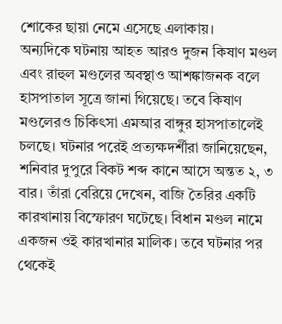শোকের ছায়া নেমে এসেছে এলাকায়।
অন্যদিকে ঘটনায় আহত আরও দুজন কিষাণ মণ্ডল এবং রাহুল মণ্ডলের অবস্থাও আশঙ্কাজনক বলে হাসপাতাল সূত্রে জানা গিয়েছে। তবে কিষাণ মণ্ডলেরও চিকিৎসা এমআর বাঙ্গুর হাসপাতালেই চলছে। ঘটনার পরেই প্রত্যক্ষদর্শীরা জানিয়েছেন, শনিবার দুপুরে বিকট শব্দ কানে আসে অন্তত ২, ৩ বার। তাঁরা বেরিয়ে দেখেন, বাজি তৈরির একটি কারখানায় বিস্ফোরণ ঘটেছে। বিধান মণ্ডল নামে একজন ওই কারখানার মালিক। তবে ঘটনার পর থেকেই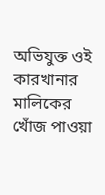অভিযুক্ত ওই কারখানার মালিকের খোঁজ পাওয়া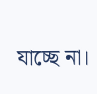যাচ্ছে না।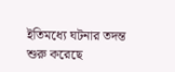ইতিমধ্যে ঘটনার তদন্ত শুরু করেছে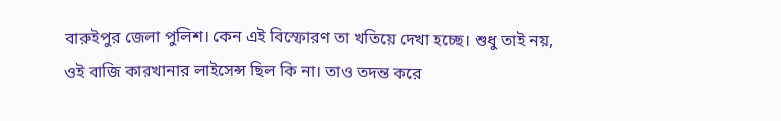বারুইপুর জেলা পুলিশ। কেন এই বিস্ফোরণ তা খতিয়ে দেখা হচ্ছে। শুধু তাই নয়, ওই বাজি কারখানার লাইসেন্স ছিল কি না। তাও তদন্ত করে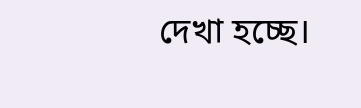দেখা হচ্ছে।